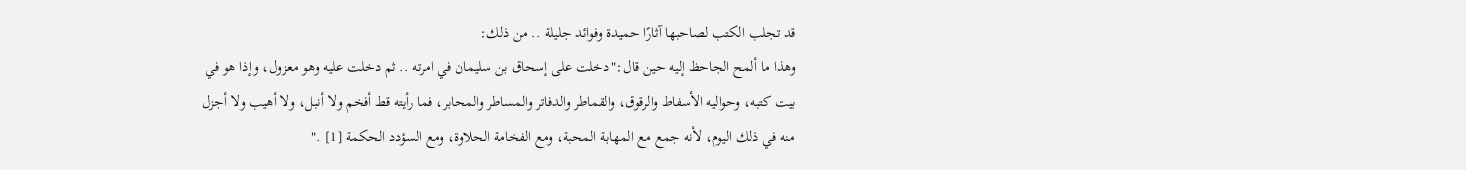قد تجلب الكتب لصاحبها آثارًا حميدة وفوائد جليلة .. من ذلك:
وهذا ما ألمح الجاحظ إليه حين قال:"دخلت على إسحاق بن سليمان في امرته .. ثم دخلت عليه وهو معزول، وإذا هو في بيت كتبه، وحواليه الأسفاط والرقوق، والقماطر والدفاتر والمساطر والمحابر، فما رأيته قط أفخم ولا أنبل، ولا أهيب ولا أجزل منه في ذلك اليوم، لأنه جمع مع المهابة المحبة، ومع الفخامة الحلاوة، ومع السؤدد الحكمة [1] ."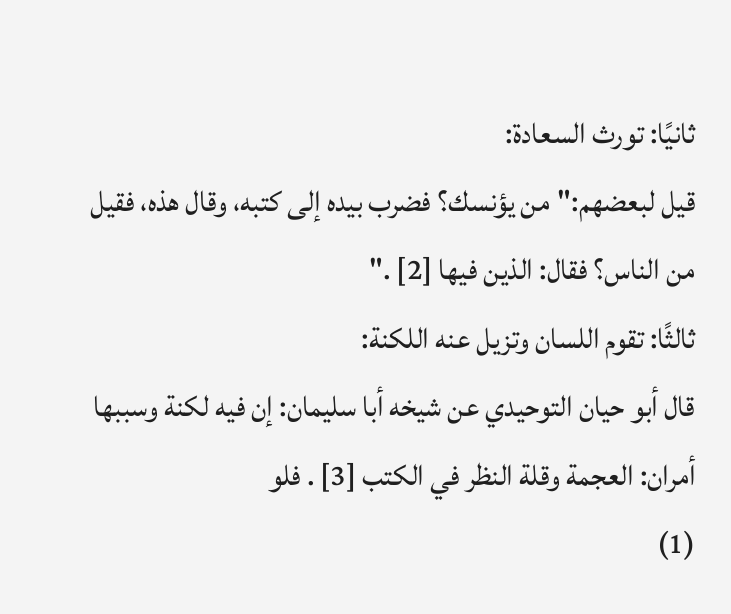ثانيًا: تورث السعادة:
قيل لبعضهم:"من يؤنسك؟ فضرب بيده إلى كتبه، وقال هذه، فقيل من الناس؟ فقال: الذين فيها [2] ."
ثالثًا: تقوم اللسان وتزيل عنه اللكنة:
قال أبو حيان التوحيدي عن شيخه أبا سليمان: إن فيه لكنة وسببها أمران: العجمة وقلة النظر في الكتب [3] . فلو
(1)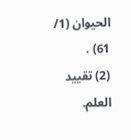الحيوان (1/ 61) .
(2) تقييد العلم.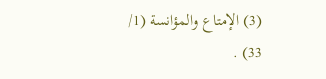(3) الإمتاع والمؤانسة (1/ 33) .